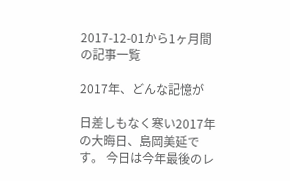2017-12-01から1ヶ月間の記事一覧

2017年、どんな記憶が

日差しもなく寒い2017年の大晦日、島岡美延です。 今日は今年最後のレ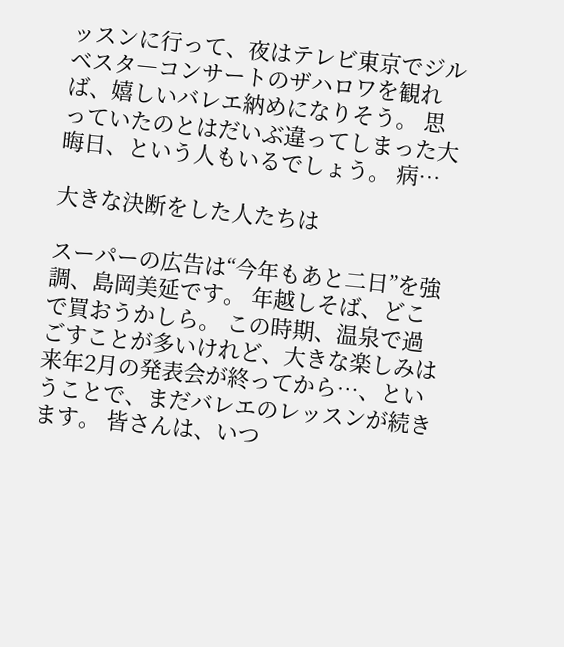ッスンに行って、夜はテレビ東京でジルベスタ―コンサートのザハロワを観れば、嬉しいバレエ納めになりそう。 思っていたのとはだいぶ違ってしまった大晦日、という人もいるでしょう。 病…

大きな決断をした人たちは

スーパーの広告は“今年もあと二日”を強調、島岡美延です。 年越しそば、どこで買おうかしら。 この時期、温泉で過ごすことが多いけれど、大きな楽しみは来年2月の発表会が終ってから…、ということで、まだバレエのレッスンが続きます。 皆さんは、いつ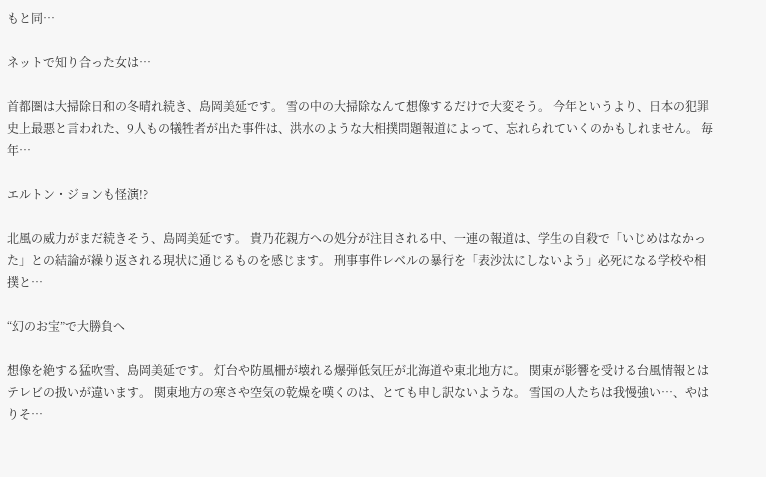もと同…

ネットで知り合った女は…

首都圏は大掃除日和の冬晴れ続き、島岡美延です。 雪の中の大掃除なんて想像するだけで大変そう。 今年というより、日本の犯罪史上最悪と言われた、9人もの犠牲者が出た事件は、洪水のような大相撲問題報道によって、忘れられていくのかもしれません。 毎年…

エルトン・ジョンも怪演!?

北風の威力がまだ続きそう、島岡美延です。 貴乃花親方への処分が注目される中、一連の報道は、学生の自殺で「いじめはなかった」との結論が繰り返される現状に通じるものを感じます。 刑事事件レベルの暴行を「表沙汰にしないよう」必死になる学校や相撲と…

“幻のお宝”で大勝負へ

想像を絶する猛吹雪、島岡美延です。 灯台や防風柵が壊れる爆弾低気圧が北海道や東北地方に。 関東が影響を受ける台風情報とはテレビの扱いが違います。 関東地方の寒さや空気の乾燥を嘆くのは、とても申し訳ないような。 雪国の人たちは我慢強い…、やはりそ…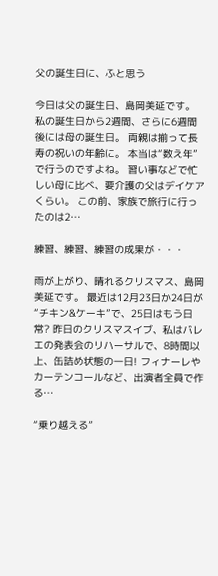父の誕生日に、ふと思う

今日は父の誕生日、島岡美延です。 私の誕生日から2週間、さらに6週間後には母の誕生日。 両親は揃って長寿の祝いの年齢に。 本当は“数え年”で行うのですよね。 習い事などで忙しい母に比べ、要介護の父はデイケアくらい。 この前、家族で旅行に行ったのは2…

練習、練習、練習の成果が・・・

雨が上がり、晴れるクリスマス、島岡美延です。 最近は12月23日か24日が“チキン&ケーキ”で、25日はもう日常? 昨日のクリスマスイブ、私はバレエの発表会のリハーサルで、8時間以上、缶詰め状態の一日! フィナーレやカーテンコールなど、出演者全員で作る…

“乗り越える”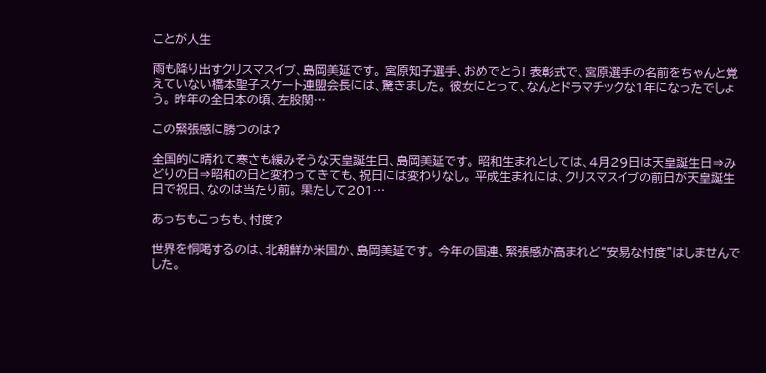ことが人生

雨も降り出すクリスマスイブ、島岡美延です。 宮原知子選手、おめでとう! 表彰式で、宮原選手の名前をちゃんと覚えていない橋本聖子スケート連盟会長には、驚きました。 彼女にとって、なんとドラマチックな1年になったでしょう。 昨年の全日本の頃、左股関…

この緊張感に勝つのは?

全国的に晴れて寒さも緩みそうな天皇誕生日、島岡美延です。 昭和生まれとしては、4月29日は天皇誕生日⇒みどりの日⇒昭和の日と変わってきても、祝日には変わりなし。 平成生まれには、クリスマスイブの前日が天皇誕生日で祝日、なのは当たり前。 果たして201…

あっちもこっちも、忖度?

世界を恫喝するのは、北朝鮮か米国か、島岡美延です。 今年の国連、緊張感が高まれど“安易な忖度”はしませんでした。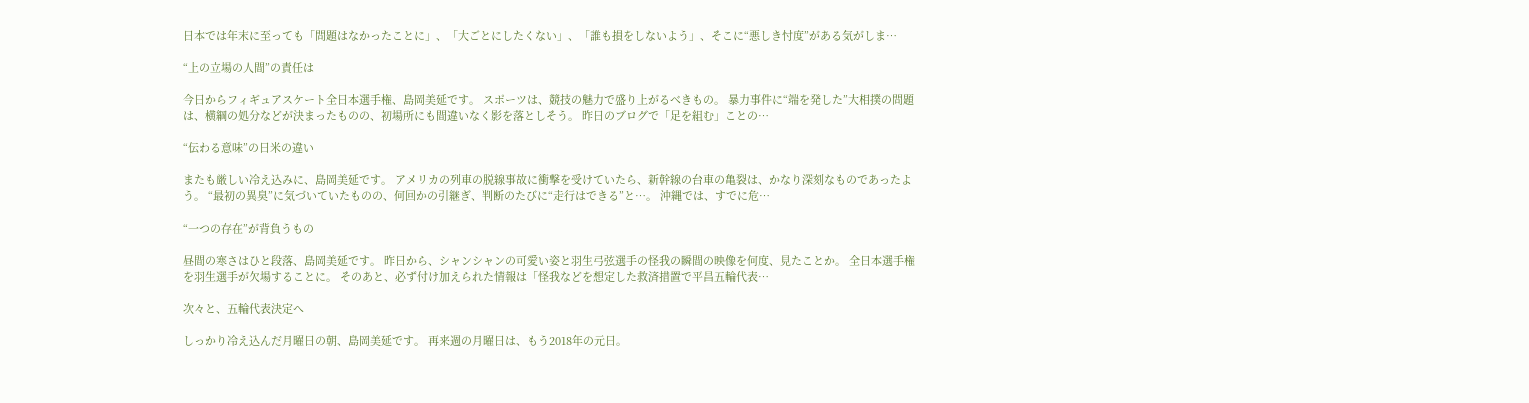日本では年末に至っても「問題はなかったことに」、「大ごとにしたくない」、「誰も損をしないよう」、そこに“悪しき忖度”がある気がしま…

“上の立場の人間”の責任は

今日からフィギュアスケート全日本選手権、島岡美延です。 スポーツは、競技の魅力で盛り上がるべきもの。 暴力事件に“端を発した”大相撲の問題は、横綱の処分などが決まったものの、初場所にも間違いなく影を落としそう。 昨日のブログで「足を組む」ことの…

“伝わる意味”の日米の違い

またも厳しい冷え込みに、島岡美延です。 アメリカの列車の脱線事故に衝撃を受けていたら、新幹線の台車の亀裂は、かなり深刻なものであったよう。 “最初の異臭”に気づいていたものの、何回かの引継ぎ、判断のたびに“走行はできる”と…。 沖縄では、すでに危…

“一つの存在”が背負うもの

昼間の寒さはひと段落、島岡美延です。 昨日から、シャンシャンの可愛い姿と羽生弓弦選手の怪我の瞬間の映像を何度、見たことか。 全日本選手権を羽生選手が欠場することに。 そのあと、必ず付け加えられた情報は「怪我などを想定した救済措置で平昌五輪代表…

次々と、五輪代表決定へ

しっかり冷え込んだ月曜日の朝、島岡美延です。 再来週の月曜日は、もう2018年の元日。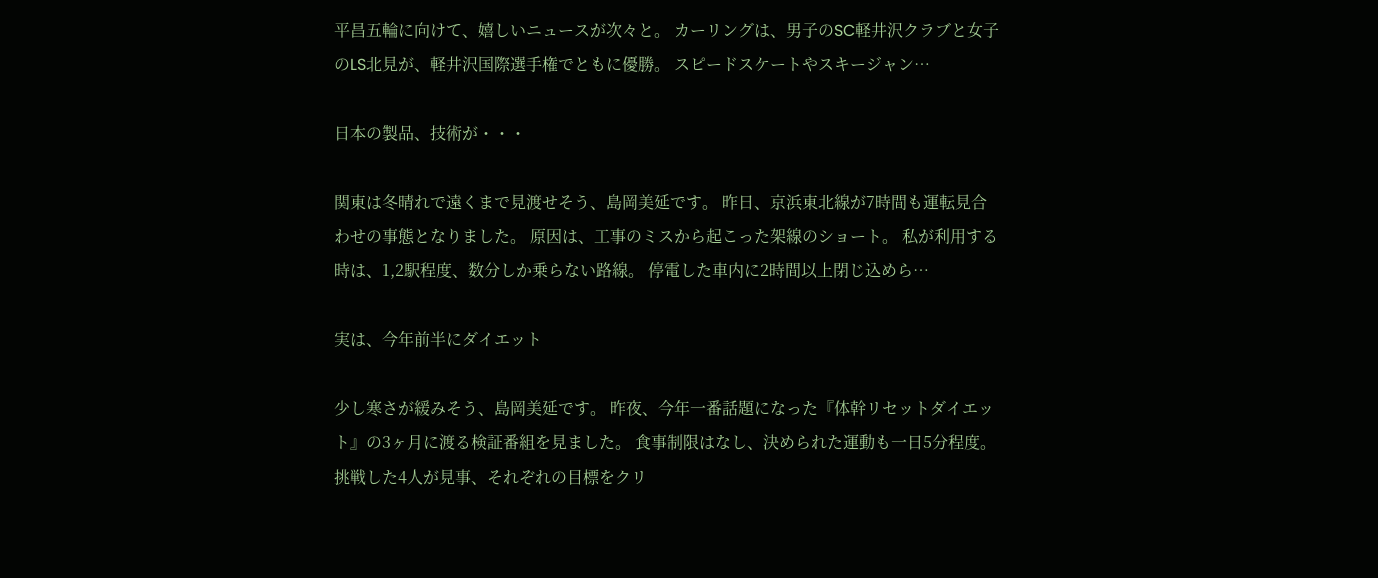平昌五輪に向けて、嬉しいニュースが次々と。 カーリングは、男子のSC軽井沢クラブと女子のLS北見が、軽井沢国際選手権でともに優勝。 スピードスケートやスキージャン…

日本の製品、技術が・・・

関東は冬晴れで遠くまで見渡せそう、島岡美延です。 昨日、京浜東北線が7時間も運転見合わせの事態となりました。 原因は、工事のミスから起こった架線のショート。 私が利用する時は、1,2駅程度、数分しか乗らない路線。 停電した車内に2時間以上閉じ込めら…

実は、今年前半にダイエット

少し寒さが緩みそう、島岡美延です。 昨夜、今年一番話題になった『体幹リセットダイエット』の3ヶ月に渡る検証番組を見ました。 食事制限はなし、決められた運動も一日5分程度。 挑戦した4人が見事、それぞれの目標をクリ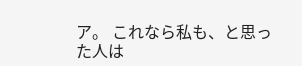ア。 これなら私も、と思った人は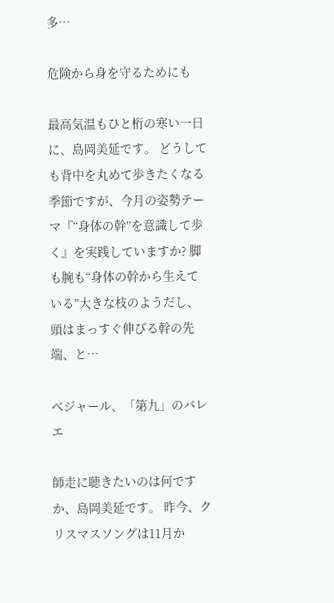多…

危険から身を守るためにも

最高気温もひと桁の寒い一日に、島岡美延です。 どうしても背中を丸めて歩きたくなる季節ですが、今月の姿勢テーマ『“身体の幹”を意識して歩く』を実践していますか? 脚も腕も“身体の幹から生えている”大きな枝のようだし、頭はまっすぐ伸びる幹の先端、と…

ベジャール、「第九」のバレエ

師走に聴きたいのは何ですか、島岡美延です。 昨今、クリスマスソングは11月か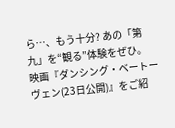ら…、もう十分? あの「第九」を“観る”体験をぜひ。 映画『ダンシング・ベートーヴェン(23日公開)』をご紹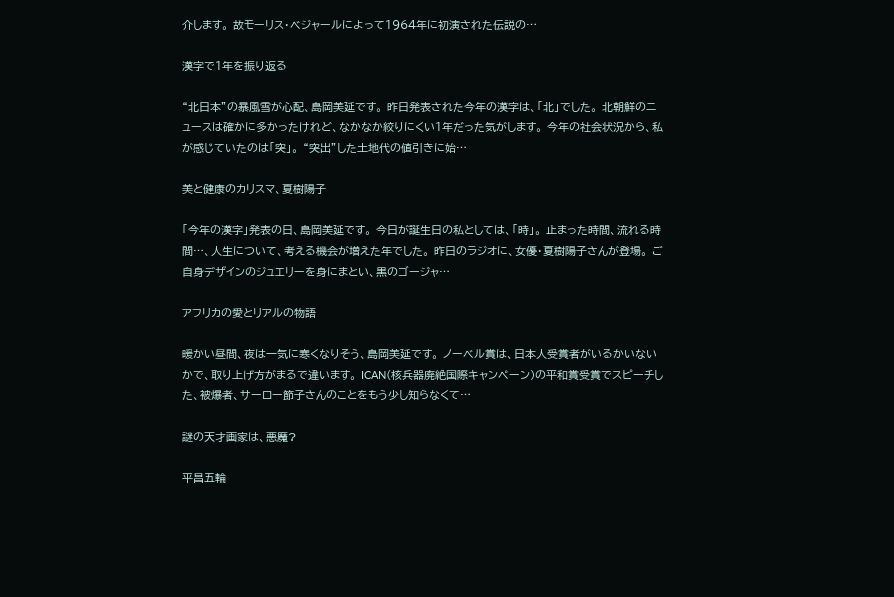介します。 故モーリス・ベジャールによって1964年に初演された伝説の…

漢字で1年を振り返る

“北日本”の暴風雪が心配、島岡美延です。 昨日発表された今年の漢字は、「北」でした。 北朝鮮のニュースは確かに多かったけれど、なかなか絞りにくい1年だった気がします。 今年の社会状況から、私が感じていたのは「突」。 “突出”した土地代の値引きに始…

美と健康のカリスマ、夏樹陽子

「今年の漢字」発表の日、島岡美延です。 今日が誕生日の私としては、「時」。 止まった時間、流れる時間…、人生について、考える機会が増えた年でした。 昨日のラジオに、女優・夏樹陽子さんが登場。 ご自身デザインのジュエリーを身にまとい、黒のゴージャ…

アフリカの愛とリアルの物語

暖かい昼間、夜は一気に寒くなりそう、島岡美延です。 ノーベル賞は、日本人受賞者がいるかいないかで、取り上げ方がまるで違います。 ICAN(核兵器廃絶国際キャンペーン)の平和賞受賞でスピーチした、被爆者、サーロー節子さんのことをもう少し知らなくて…

謎の天才画家は、悪魔?

平昌五輪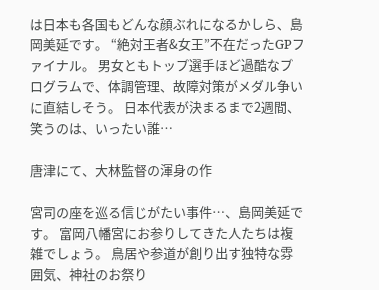は日本も各国もどんな顔ぶれになるかしら、島岡美延です。 “絶対王者&女王”不在だったGPファイナル。 男女ともトップ選手ほど過酷なプログラムで、体調管理、故障対策がメダル争いに直結しそう。 日本代表が決まるまで2週間、笑うのは、いったい誰…

唐津にて、大林監督の渾身の作

宮司の座を巡る信じがたい事件…、島岡美延です。 富岡八幡宮にお参りしてきた人たちは複雑でしょう。 鳥居や参道が創り出す独特な雰囲気、神社のお祭り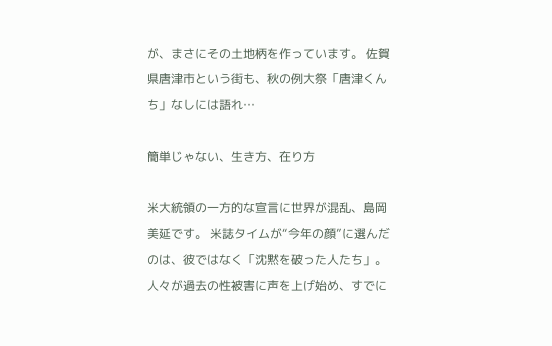が、まさにその土地柄を作っています。 佐賀県唐津市という街も、秋の例大祭「唐津くんち」なしには語れ…

簡単じゃない、生き方、在り方

米大統領の一方的な宣言に世界が混乱、島岡美延です。 米誌タイムが“今年の顔”に選んだのは、彼ではなく「沈黙を破った人たち」。 人々が過去の性被害に声を上げ始め、すでに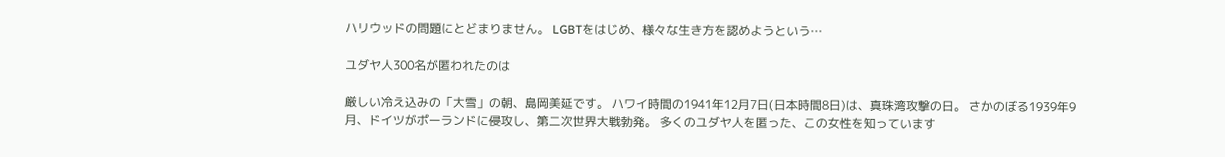ハリウッドの問題にとどまりません。 LGBTをはじめ、様々な生き方を認めようという…

ユダヤ人300名が匿われたのは

厳しい冷え込みの「大雪」の朝、島岡美延です。 ハワイ時間の1941年12月7日(日本時間8日)は、真珠湾攻撃の日。 さかのぼる1939年9月、ドイツがポーランドに侵攻し、第二次世界大戦勃発。 多くのユダヤ人を匿った、この女性を知っています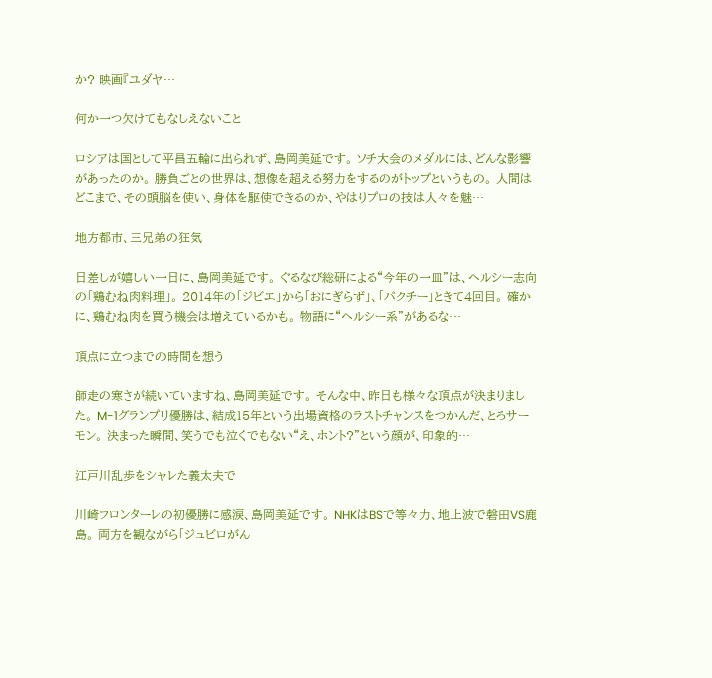か? 映画『ユダヤ…

何か一つ欠けてもなしえないこと

ロシアは国として平昌五輪に出られず、島岡美延です。 ソチ大会のメダルには、どんな影響があったのか。 勝負ごとの世界は、想像を超える努力をするのがトップというもの。 人間はどこまで、その頭脳を使い、身体を駆使できるのか、やはりプロの技は人々を魅…

地方都市、三兄弟の狂気

日差しが嬉しい一日に、島岡美延です。 ぐるなび総研による“今年の一皿”は、ヘルシー志向の「鶏むね肉料理」。 2014年の「ジビエ」から「おにぎらず」、「パクチー」ときて4回目。 確かに、鶏むね肉を買う機会は増えているかも。 物語に“ヘルシー系”があるな…

頂点に立つまでの時間を想う

師走の寒さが続いていますね、島岡美延です。 そんな中、昨日も様々な頂点が決まりました。 M-1グランプリ優勝は、結成15年という出場資格のラストチャンスをつかんだ、とろサーモン。 決まった瞬間、笑うでも泣くでもない“え、ホント?”という顔が、印象的…

江戸川乱歩をシャレた義太夫で

川崎フロンターレの初優勝に感涙、島岡美延です。 NHKはBSで等々力、地上波で磐田VS鹿島。 両方を観ながら「ジュビロがん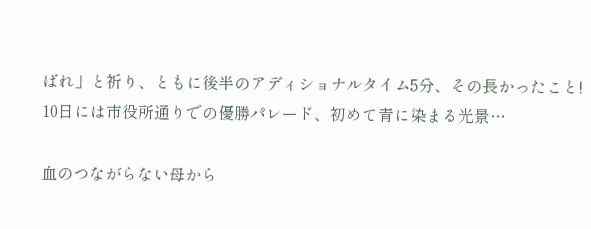ばれ」と祈り、ともに後半のアディショナルタイム5分、その長かったこと! 10日には市役所通りでの優勝パレード、初めて青に染まる光景…

血のつながらない母から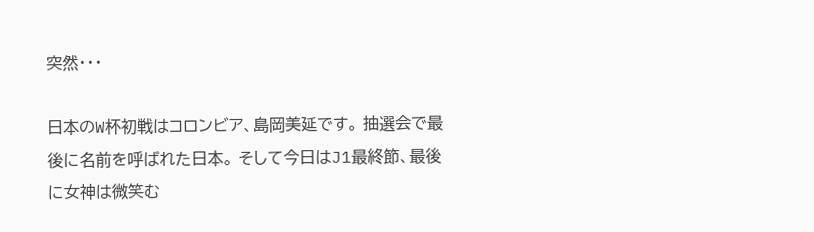突然・・・

日本のW杯初戦はコロンビア、島岡美延です。 抽選会で最後に名前を呼ばれた日本。 そして今日はJ1最終節、最後に女神は微笑む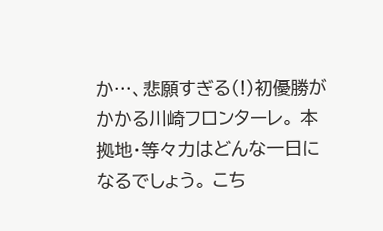か…、悲願すぎる(!)初優勝がかかる川崎フロンターレ。 本拠地・等々力はどんな一日になるでしょう。 こち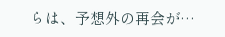らは、予想外の再会が…